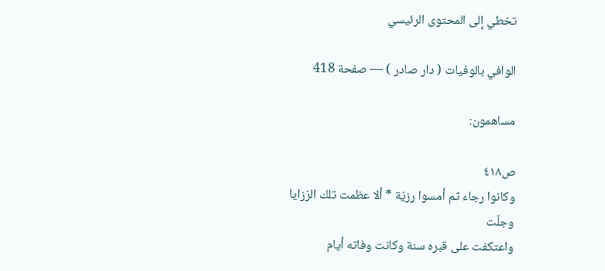تخطي إلى المحتوى الرئيسي

الوافي بالوفيات ( دار صادر ) — صفحة 418

مساهمون:

ص٤١٨
وكانوا رجاء ثم أمسوا رزيّة * ألا عظمت تلك الرّزايا وجلّت
واعتكفت على قبره سنة وكانت وفاته أيام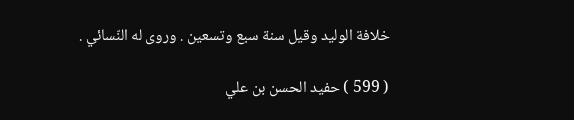خلافة الوليد وقيل سنة سبع وتسعين . وروى له النّسائي .

( 599 ) حفيد الحسن بن علي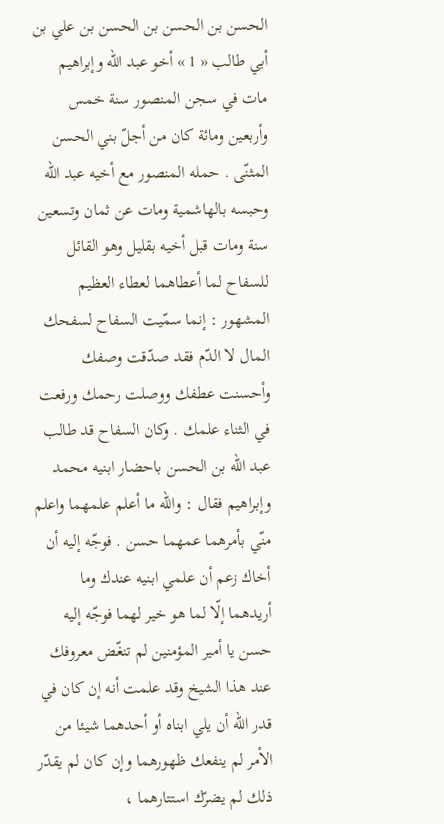الحسن بن الحسن بن الحسن بن علي بن أبي طالب « 1 » أخو عبد الله وإبراهيم مات في سجن المنصور سنة خمس وأربعين ومائة كان من أجلّ بني الحسن المثنّى . حمله المنصور مع أخيه عبد الله وحبسه بالهاشمية ومات عن ثمان وتسعين سنة ومات قبل أخيه بقليل وهو القائل للسفاح لما أعطاهما لعطاء العظيم المشهور : إنما سمّيت السفاح لسفحك المال لا الدّم فقد صدّقت وصفك وأحسنت عطفك ووصلت رحمك ورفعت في الثناء علمك . وكان السفاح قد طالب عبد الله بن الحسن باحضار ابنيه محمد وإبراهيم فقال : واللّه ما أعلم علمهما واعلم منّي بأمرهما عمهما حسن . فوجّه إليه أن أخاك زعم أن علمي ابنيه عندك وما أريدهما إلّا لما هو خير لهما فوجّه إليه حسن يا أمير المؤمنين لم تنغّض معروفك عند هذا الشيخ وقد علمت أنه إن كان في قدر اللّه أن يلي ابناه أو أحدهما شيئا من الأمر لم ينفعك ظهورهما وإن كان لم يقدّر ذلك لم يضرّك استتارهما ،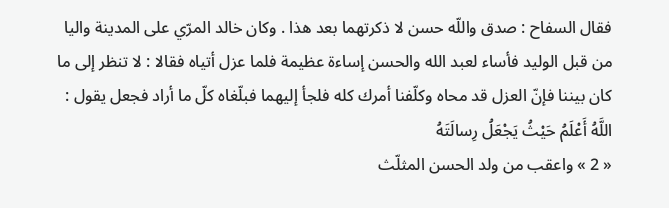فقال السفاح : صدق واللّه حسن لا ذكرتهما بعد هذا . وكان خالد المرّي على المدينة واليا من قبل الوليد فأساء لعبد الله والحسن إساءة عظيمة فلما عزل أتياه فقالا : لا تنظر إلى ما كان بيننا فإنّ العزل قد محاه وكلّفنا أمرك كله فلجأ إليهما فبلّغاه كلّ ما أراد فجعل يقول :
اللَّهُ أَعْلَمُ حَيْثُ يَجْعَلُ رِسالَتَهُ
« 2 » واعقب من ولد الحسن المثلّث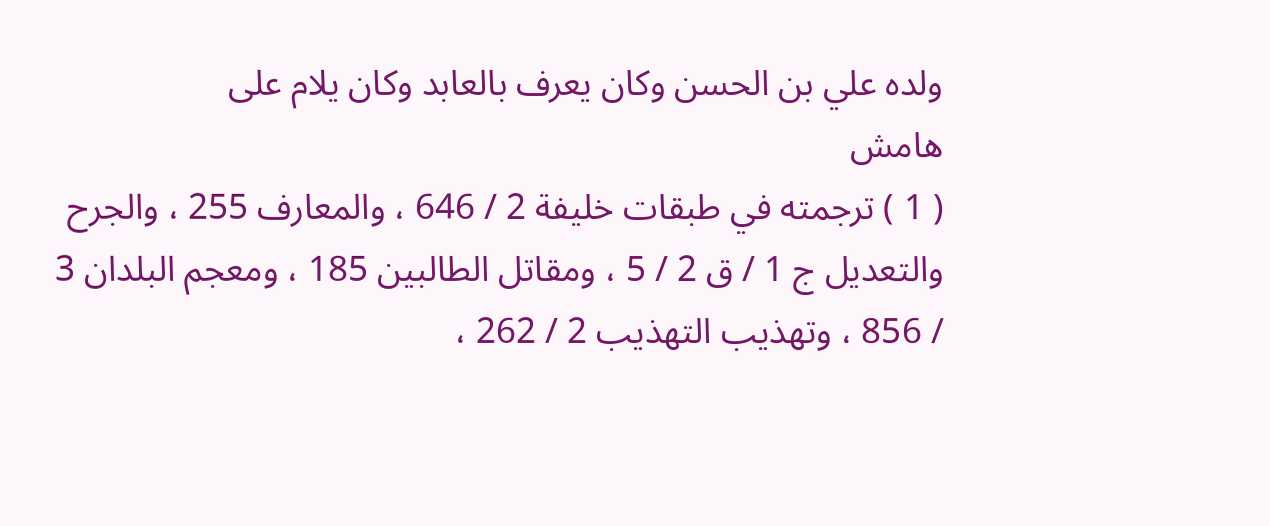ولده علي بن الحسن وكان يعرف بالعابد وكان يلام على
هامش
( 1 ) ترجمته في طبقات خليفة 2 / 646 ، والمعارف 255 ، والجرح والتعديل ج 1 / ق 2 / 5 ، ومقاتل الطالبين 185 ، ومعجم البلدان 3 / 856 ، وتهذيب التهذيب 2 / 262 ،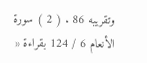وتقريبه 86 . ( 2 ) سورة الأنعام 6 / 124 بقراءة «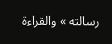رسالته » والقراءة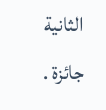الثانية جائزة .